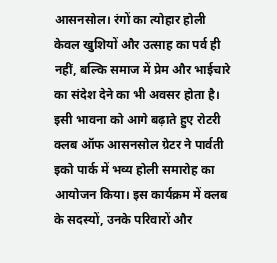आसनसोल। रंगों का त्योहार होली केवल खुशियों और उत्साह का पर्व ही नहीं, बल्कि समाज में प्रेम और भाईचारे का संदेश देने का भी अवसर होता है। इसी भावना को आगे बढ़ाते हुए रोटरी क्लब ऑफ आसनसोल ग्रेटर ने पार्वती इको पार्क में भव्य होली समारोह का आयोजन किया। इस कार्यक्रम में क्लब के सदस्यों, उनके परिवारों और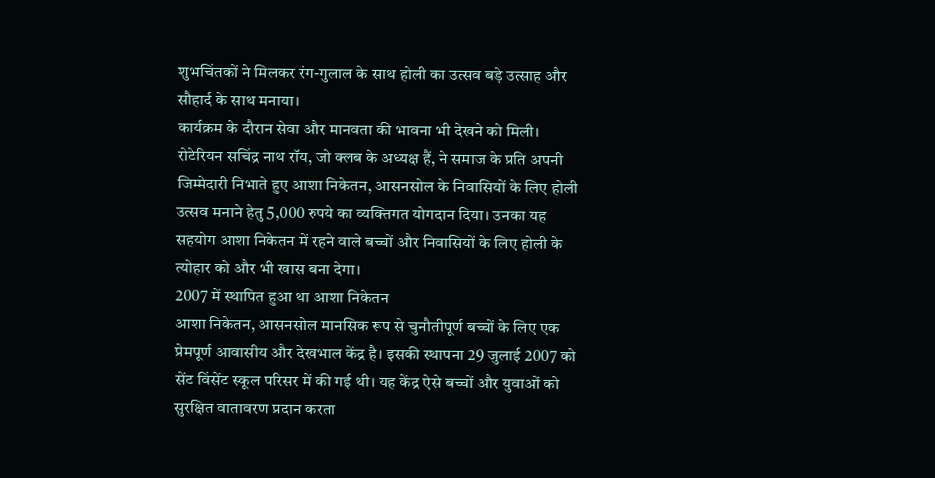शुभचिंतकों ने मिलकर रंग-गुलाल के साथ होली का उत्सव बड़े उत्साह और सौहार्द के साथ मनाया।
कार्यक्रम के दौरान सेवा और मानवता की भावना भी देखने को मिली। रोटेरियन सचिंद्र नाथ रॉय, जो क्लब के अध्यक्ष हैं, ने समाज के प्रति अपनी जिम्मेदारी निभाते हुए आशा निकेतन, आसनसोल के निवासियों के लिए होली उत्सव मनाने हेतु 5,000 रुपये का व्यक्तिगत योगदान दिया। उनका यह सहयोग आशा निकेतन में रहने वाले बच्चों और निवासियों के लिए होली के त्योहार को और भी खास बना देगा।
2007 में स्थापित हुआ था आशा निकेतन
आशा निकेतन, आसनसोल मानसिक रूप से चुनौतीपूर्ण बच्चों के लिए एक प्रेमपूर्ण आवासीय और देखभाल केंद्र है। इसकी स्थापना 29 जुलाई 2007 को सेंट विंसेंट स्कूल परिसर में की गई थी। यह केंद्र ऐसे बच्चों और युवाओं को सुरक्षित वातावरण प्रदान करता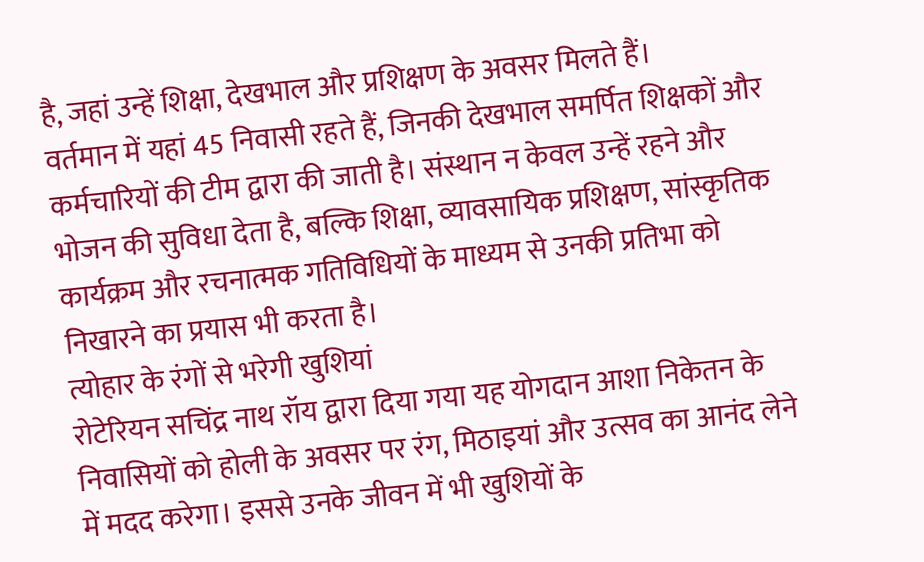है, जहां उन्हें शिक्षा, देखभाल और प्रशिक्षण के अवसर मिलते हैं।
वर्तमान में यहां 45 निवासी रहते हैं, जिनकी देखभाल समर्पित शिक्षकों और कर्मचारियों की टीम द्वारा की जाती है। संस्थान न केवल उन्हें रहने और भोजन की सुविधा देता है, बल्कि शिक्षा, व्यावसायिक प्रशिक्षण, सांस्कृतिक कार्यक्रम और रचनात्मक गतिविधियों के माध्यम से उनकी प्रतिभा को निखारने का प्रयास भी करता है।
त्योहार के रंगों से भरेगी खुशियां
रोटेरियन सचिंद्र नाथ रॉय द्वारा दिया गया यह योगदान आशा निकेतन के निवासियों को होली के अवसर पर रंग, मिठाइयां और उत्सव का आनंद लेने में मदद करेगा। इससे उनके जीवन में भी खुशियों के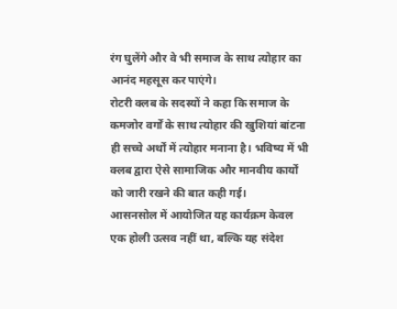रंग घुलेंगे और वे भी समाज के साथ त्योहार का आनंद महसूस कर पाएंगे।
रोटरी क्लब के सदस्यों ने कहा कि समाज के कमजोर वर्गों के साथ त्योहार की खुशियां बांटना ही सच्चे अर्थों में त्योहार मनाना है। भविष्य में भी क्लब द्वारा ऐसे सामाजिक और मानवीय कार्यों को जारी रखने की बात कही गई।
आसनसोल में आयोजित यह कार्यक्रम केवल एक होली उत्सव नहीं था, बल्कि यह संदेश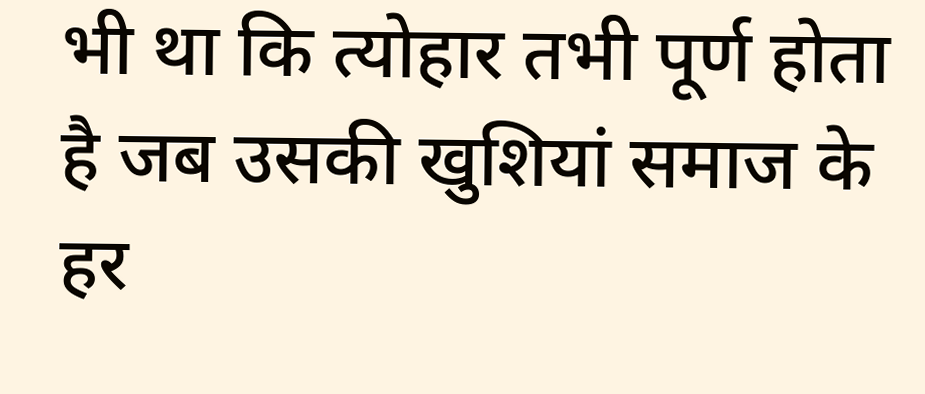भी था कि त्योहार तभी पूर्ण होता है जब उसकी खुशियां समाज के हर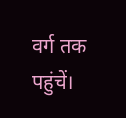वर्ग तक पहुंचें।